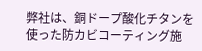弊社は、銅ドープ酸化チタンを使った防カビコーティング施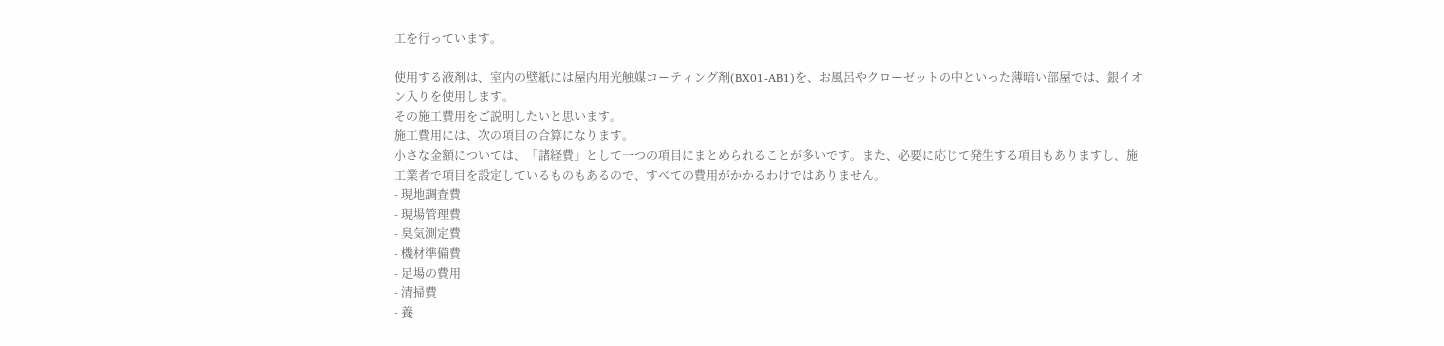工を行っています。

使用する液剤は、室内の壁紙には屋内用光触媒コーティング剤(BX01-AB1)を、お風呂やクローゼットの中といった薄暗い部屋では、銀イオン入りを使用します。
その施工費用をご説明したいと思います。
施工費用には、次の項目の合算になります。
小さな金額については、「諸経費」として一つの項目にまとめられることが多いです。また、必要に応じて発生する項目もありますし、施工業者で項目を設定しているものもあるので、すべての費用がかかるわけではありません。
- 現地調査費
- 現場管理費
- 臭気測定費
- 機材準備費
- 足場の費用
- 清掃費
- 養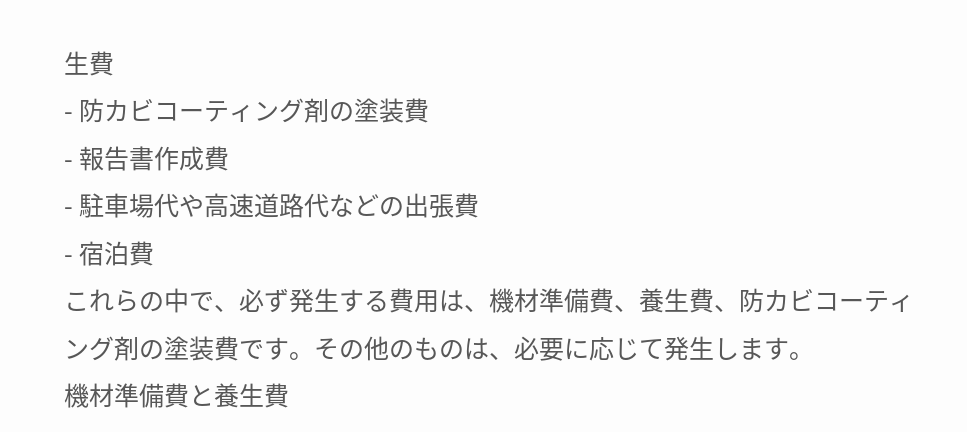生費
- 防カビコーティング剤の塗装費
- 報告書作成費
- 駐車場代や高速道路代などの出張費
- 宿泊費
これらの中で、必ず発生する費用は、機材準備費、養生費、防カビコーティング剤の塗装費です。その他のものは、必要に応じて発生します。
機材準備費と養生費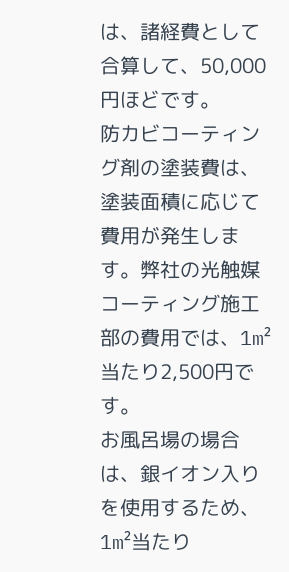は、諸経費として合算して、50,000円ほどです。
防カビコーティング剤の塗装費は、塗装面積に応じて費用が発生します。弊社の光触媒コーティング施工部の費用では、1m²当たり2,500円です。
お風呂場の場合は、銀イオン入りを使用するため、1m²当たり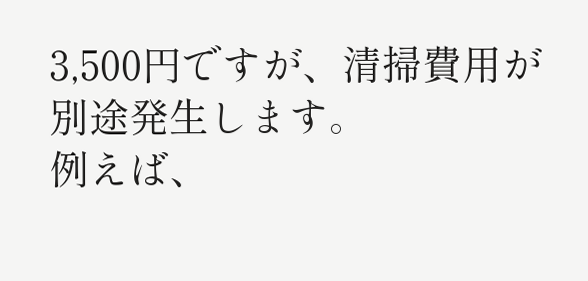3,500円ですが、清掃費用が別途発生します。
例えば、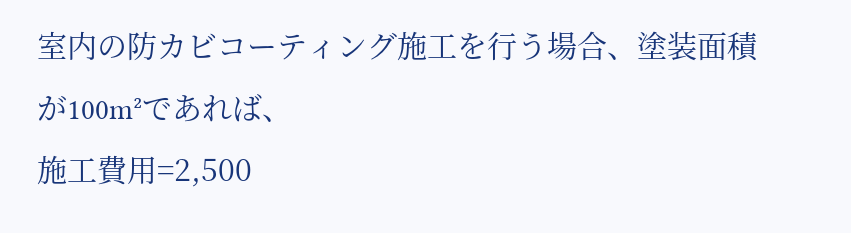室内の防カビコーティング施工を行う場合、塗装面積が100m²であれば、
施工費用=2,500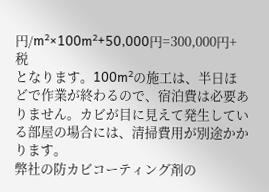円/m²×100m²+50,000円=300,000円+税
となります。100m²の施工は、半日ほどで作業が終わるので、宿泊費は必要ありません。カビが目に見えて発生している部屋の場合には、清掃費用が別途かかります。
弊社の防カビコーティング剤の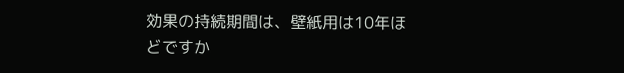効果の持続期間は、壁紙用は10年ほどですか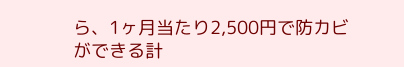ら、1ヶ月当たり2,500円で防カビができる計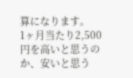算になります。
1ヶ月当たり2,500円を高いと思うのか、安いと思う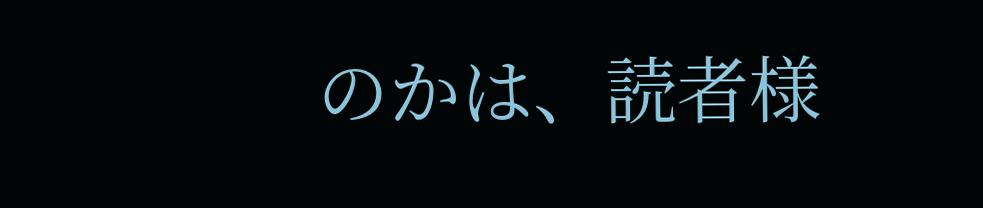のかは、読者様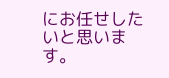にお任せしたいと思います。